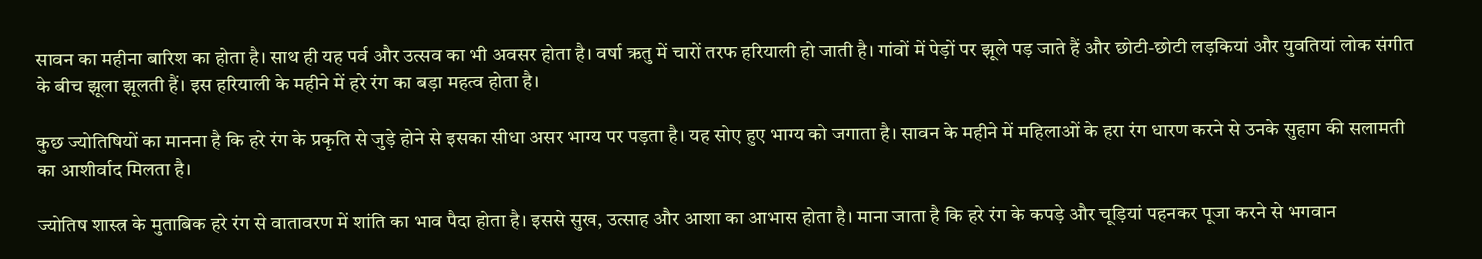सावन का महीना बारिश का होता है। साथ ही यह पर्व और उत्सव का भी अवसर होता है। वर्षा ऋतु में चारों तरफ हरियाली हो जाती है। गांवों में पेड़ों पर झूले पड़ जाते हैं और छोटी-छोटी लड़कियां और युवतियां लोक संगीत के बीच झूला झूलती हैं। इस हरियाली के महीने में हरे रंग का बड़ा महत्व होता है।

कुछ ज्योतिषियों का मानना है कि हरे रंग के प्रकृति से जुड़े होने से इसका सीधा असर भाग्य पर पड़ता है। यह सोए हुए भाग्य को जगाता है। सावन के महीने में महिलाओं के हरा रंग धारण करने से उनके सुहाग की सलामती का आशीर्वाद मिलता है।

ज्योतिष शास्त्र के मुताबिक हरे रंग से वातावरण में शांति का भाव पैदा होता है। इससे सुख, उत्साह और आशा का आभास होता है। माना जाता है कि हरे रंग के कपड़े और चूड़ियां पहनकर पूजा करने से भगवान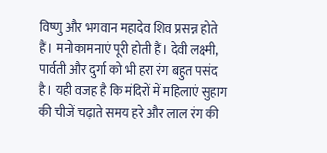विष्णु और भगवान महादेव शिव प्रसन्न होते हैं। मनोकामनाएं पूरी होती हैं। देवी लक्ष्मी, पार्वती और दुर्गा को भी हरा रंग बहुत पसंद है। यही वजह है कि मंदिरों में महिलाएं सुहाग की चीजें चढ़ाते समय हरे और लाल रंग की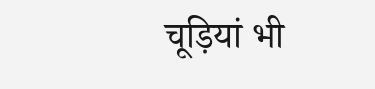चूड़ियां भी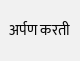अर्पण करती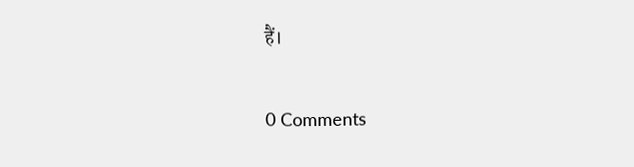हैं।

0 Comments